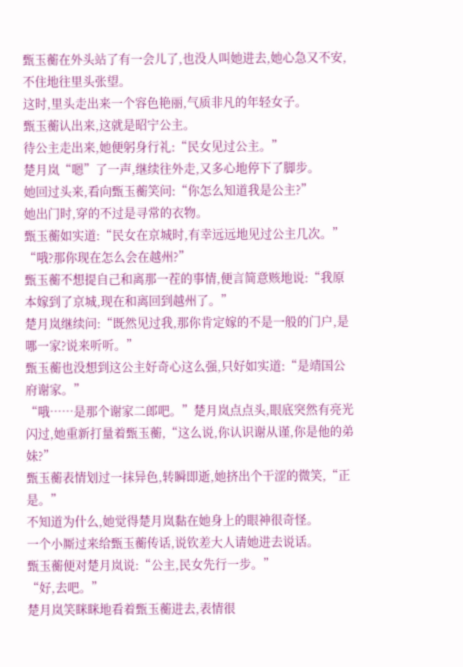甄玉蘅在外头站了有一会儿了,也没人叫她进去,她心急又不安,不住地往里头张望。
这时,里头走出来一个容色艳丽,气质非凡的年轻女子。
甄玉蘅认出来,这就是昭宁公主。
待公主走出来,她便躬身行礼:“民女见过公主。”
楚月岚“嗯”了一声,继续往外走,又多心地停下了脚步。
她回过头来,看向甄玉蘅笑问:“你怎么知道我是公主?”
她出门时,穿的不过是寻常的衣物。
甄玉蘅如实道:“民女在京城时,有幸远远地见过公主几次。”
“哦?那你现在怎么会在越州?”
甄玉蘅不想提自己和离那一茬的事情,便言简意赅地说:“我原本嫁到了京城,现在和离回到越州了。”
楚月岚继续问:“既然见过我,那你肯定嫁的不是一般的门户,是哪一家?说来听听。”
甄玉蘅也没想到这公主好奇心这么强,只好如实道:“是靖国公府谢家。”
“哦……是那个谢家二郎吧。”楚月岚点点头,眼底突然有亮光闪过,她重新打量着甄玉蘅,“这么说,你认识谢从谨,你是他的弟妹?”
甄玉蘅表情划过一抹异色,转瞬即逝,她挤出个干涩的微笑,“正是。”
不知道为什么,她觉得楚月岚黏在她身上的眼神很奇怪。
一个小厮过来给甄玉蘅传话,说钦差大人请她进去说话。
甄玉蘅便对楚月岚说:“公主,民女先行一步。”
“好,去吧。”
楚月岚笑眯眯地看着甄玉蘅进去,表情很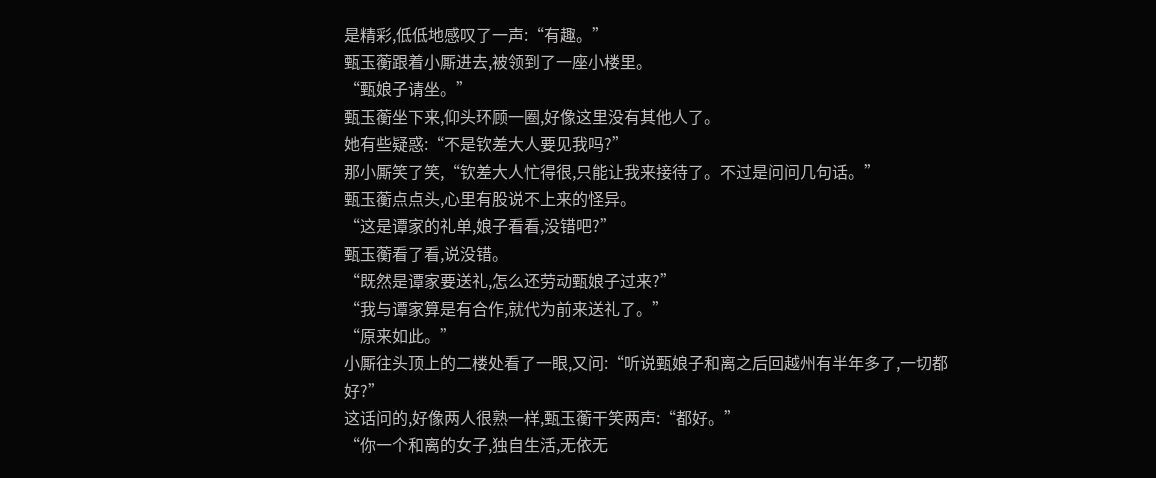是精彩,低低地感叹了一声:“有趣。”
甄玉蘅跟着小厮进去,被领到了一座小楼里。
“甄娘子请坐。”
甄玉蘅坐下来,仰头环顾一圈,好像这里没有其他人了。
她有些疑惑:“不是钦差大人要见我吗?”
那小厮笑了笑,“钦差大人忙得很,只能让我来接待了。不过是问问几句话。”
甄玉蘅点点头,心里有股说不上来的怪异。
“这是谭家的礼单,娘子看看,没错吧?”
甄玉蘅看了看,说没错。
“既然是谭家要送礼,怎么还劳动甄娘子过来?”
“我与谭家算是有合作,就代为前来送礼了。”
“原来如此。”
小厮往头顶上的二楼处看了一眼,又问:“听说甄娘子和离之后回越州有半年多了,一切都好?”
这话问的,好像两人很熟一样,甄玉蘅干笑两声:“都好。”
“你一个和离的女子,独自生活,无依无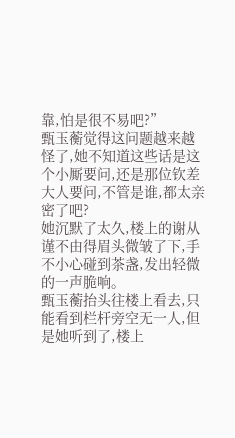靠,怕是很不易吧?”
甄玉蘅觉得这问题越来越怪了,她不知道这些话是这个小厮要问,还是那位钦差大人要问,不管是谁,都太亲密了吧?
她沉默了太久,楼上的谢从谨不由得眉头微皱了下,手不小心碰到茶盏,发出轻微的一声脆响。
甄玉蘅抬头往楼上看去,只能看到栏杆旁空无一人,但是她听到了,楼上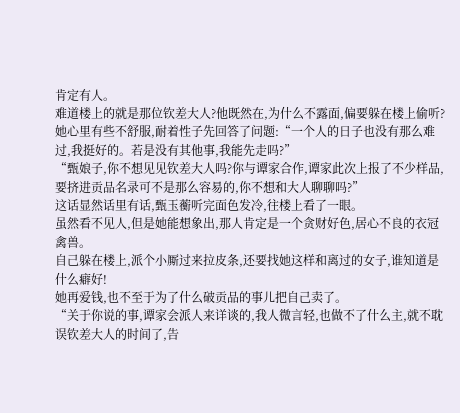肯定有人。
难道楼上的就是那位钦差大人?他既然在,为什么不露面,偏要躲在楼上偷听?
她心里有些不舒服,耐着性子先回答了问题:“一个人的日子也没有那么难过,我挺好的。若是没有其他事,我能先走吗?”
“甄娘子,你不想见见钦差大人吗?你与谭家合作,谭家此次上报了不少样品,要挤进贡品名录可不是那么容易的,你不想和大人聊聊吗?”
这话显然话里有话,甄玉蘅听完面色发冷,往楼上看了一眼。
虽然看不见人,但是她能想象出,那人肯定是一个贪财好色,居心不良的衣冠禽兽。
自己躲在楼上,派个小厮过来拉皮条,还要找她这样和离过的女子,谁知道是什么癖好!
她再爱钱,也不至于为了什么破贡品的事儿把自己卖了。
“关于你说的事,谭家会派人来详谈的,我人微言轻,也做不了什么主,就不耽误钦差大人的时间了,告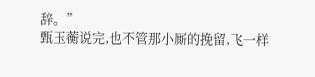辞。”
甄玉蘅说完,也不管那小厮的挽留,飞一样